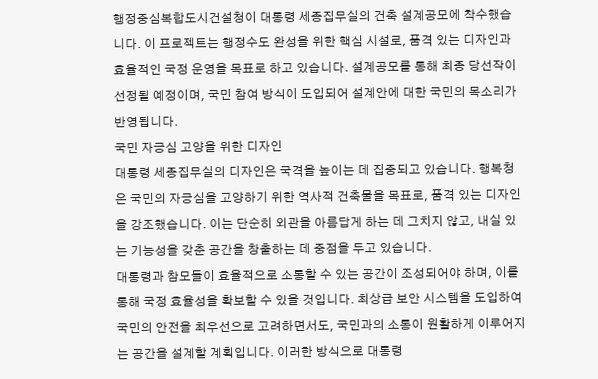행정중심복합도시건설청이 대통령 세종집무실의 건축 설계공모에 착수했습니다. 이 프로젝트는 행정수도 완성을 위한 핵심 시설로, 품격 있는 디자인과 효율적인 국정 운영을 목표로 하고 있습니다. 설계공모를 통해 최종 당선작이 선정될 예정이며, 국민 참여 방식이 도입되어 설계안에 대한 국민의 목소리가 반영됩니다.
국민 자긍심 고양을 위한 디자인
대통령 세종집무실의 디자인은 국격을 높이는 데 집중되고 있습니다. 행복청은 국민의 자긍심을 고양하기 위한 역사적 건축물을 목표로, 품격 있는 디자인을 강조했습니다. 이는 단순히 외관을 아름답게 하는 데 그치지 않고, 내실 있는 기능성을 갖춘 공간을 창출하는 데 중점을 두고 있습니다.
대통령과 참모들이 효율적으로 소통할 수 있는 공간이 조성되어야 하며, 이를 통해 국정 효율성을 확보할 수 있을 것입니다. 최상급 보안 시스템을 도입하여 국민의 안전을 최우선으로 고려하면서도, 국민과의 소통이 원활하게 이루어지는 공간을 설계할 계획입니다. 이러한 방식으로 대통령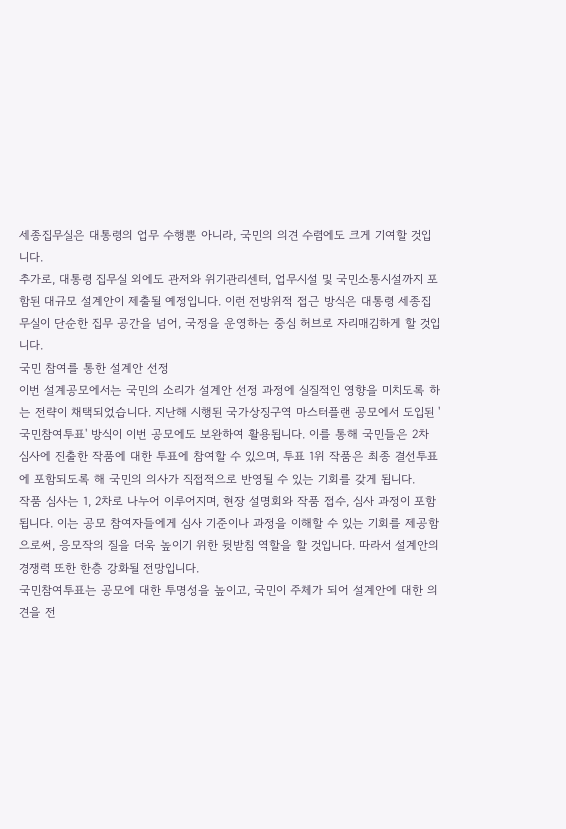세종집무실은 대통령의 업무 수행뿐 아니라, 국민의 의견 수렴에도 크게 기여할 것입니다.
추가로, 대통령 집무실 외에도 관저와 위기관리센터, 업무시설 및 국민소통시설까지 포함된 대규모 설계안이 제출될 예정입니다. 이런 전방위적 접근 방식은 대통령 세종집무실이 단순한 집무 공간을 넘어, 국정을 운영하는 중심 허브로 자리매김하게 할 것입니다.
국민 참여를 통한 설계안 선정
이번 설계공모에서는 국민의 소리가 설계안 선정 과정에 실질적인 영향을 미치도록 하는 전략이 채택되었습니다. 지난해 시행된 국가상징구역 마스터플랜 공모에서 도입된 '국민참여투표' 방식이 이번 공모에도 보완하여 활용됩니다. 이를 통해 국민들은 2차 심사에 진출한 작품에 대한 투표에 참여할 수 있으며, 투표 1위 작품은 최종 결선투표에 포함되도록 해 국민의 의사가 직접적으로 반영될 수 있는 기회를 갖게 됩니다.
작품 심사는 1, 2차로 나누어 이루어지며, 현장 설명회와 작품 접수, 심사 과정이 포함됩니다. 이는 공모 참여자들에게 심사 기준이나 과정을 이해할 수 있는 기회를 제공함으로써, 응모작의 질을 더욱 높이기 위한 뒷받침 역할을 할 것입니다. 따라서 설계안의 경쟁력 또한 한층 강화될 전망입니다.
국민참여투표는 공모에 대한 투명성을 높이고, 국민이 주체가 되어 설계안에 대한 의견을 전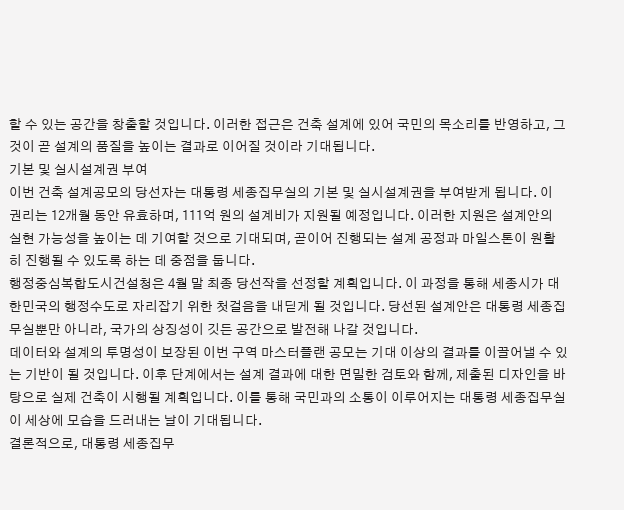할 수 있는 공간을 창출할 것입니다. 이러한 접근은 건축 설계에 있어 국민의 목소리를 반영하고, 그것이 곧 설계의 품질을 높이는 결과로 이어질 것이라 기대됩니다.
기본 및 실시설계권 부여
이번 건축 설계공모의 당선자는 대통령 세종집무실의 기본 및 실시설계권을 부여받게 됩니다. 이 권리는 12개월 동안 유효하며, 111억 원의 설계비가 지원될 예정입니다. 이러한 지원은 설계안의 실현 가능성을 높이는 데 기여할 것으로 기대되며, 곧이어 진행되는 설계 공정과 마일스톤이 원활히 진행될 수 있도록 하는 데 중점을 둡니다.
행정중심복합도시건설청은 4월 말 최종 당선작을 선정할 계획입니다. 이 과정을 통해 세종시가 대한민국의 행정수도로 자리잡기 위한 첫걸음을 내딛게 될 것입니다. 당선된 설계안은 대통령 세종집무실뿐만 아니라, 국가의 상징성이 깃든 공간으로 발전해 나갈 것입니다.
데이터와 설계의 투명성이 보장된 이번 구역 마스터플랜 공모는 기대 이상의 결과를 이끌어낼 수 있는 기반이 될 것입니다. 이후 단계에서는 설계 결과에 대한 면밀한 검토와 함께, 제출된 디자인을 바탕으로 실제 건축이 시행될 계획입니다. 이를 통해 국민과의 소통이 이루어지는 대통령 세종집무실이 세상에 모습을 드러내는 날이 기대됩니다.
결론적으로, 대통령 세종집무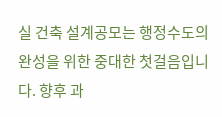실 건축 설계공모는 행정수도의 완성을 위한 중대한 첫걸음입니다. 향후 과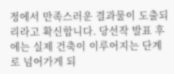정에서 만족스러운 결과물이 도출되리라고 확신합니다. 당선작 발표 후에는 실제 건축이 이루어지는 단계로 넘어가게 되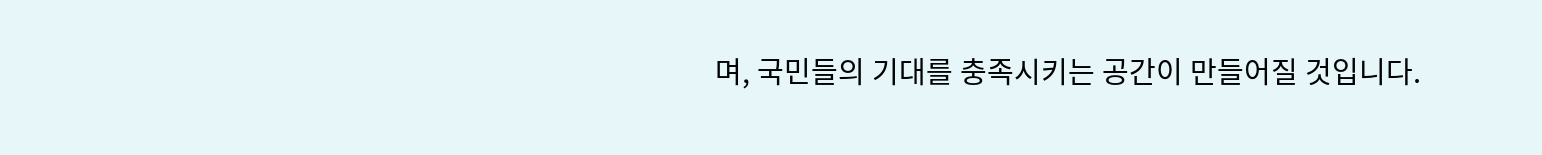며, 국민들의 기대를 충족시키는 공간이 만들어질 것입니다.